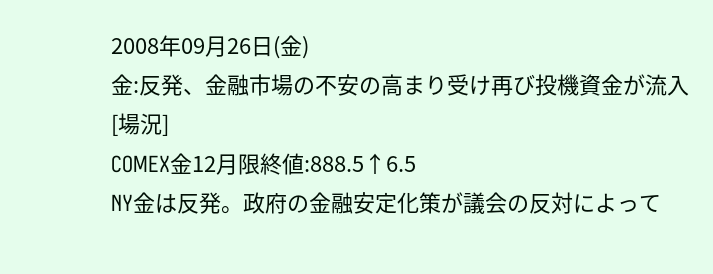2008年09月26日(金)
金:反発、金融市場の不安の高まり受け再び投機資金が流入
[場況]
COMEX金12月限終値:888.5↑6.5
NY金は反発。政府の金融安定化策が議会の反対によって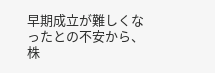早期成立が難しくなったとの不安から、株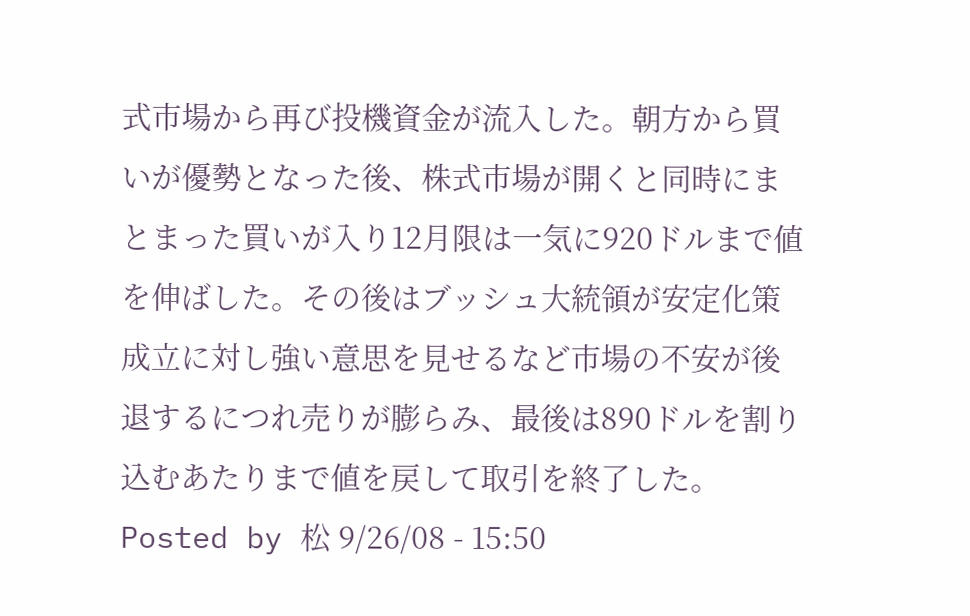式市場から再び投機資金が流入した。朝方から買いが優勢となった後、株式市場が開くと同時にまとまった買いが入り12月限は一気に920ドルまで値を伸ばした。その後はブッシュ大統領が安定化策成立に対し強い意思を見せるなど市場の不安が後退するにつれ売りが膨らみ、最後は890ドルを割り込むあたりまで値を戻して取引を終了した。
Posted by 松 9/26/08 - 15:50